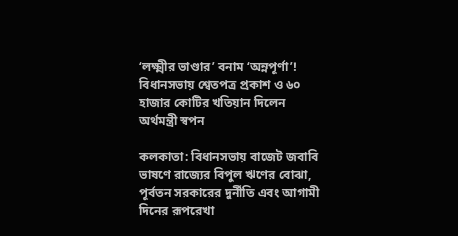‘লক্ষ্মীর ভাণ্ডার’ বনাম ‘অন্নপূর্ণা’! বিধানসভায় শ্বেতপত্র প্রকাশ ও ৬০ হাজার কোটির খতিয়ান দিলেন অর্থমন্ত্রী স্বপন

কলকাতা: বিধানসভায় বাজেট জবাবি ভাষণে রাজ্যের বিপুল ঋণের বোঝা, পূর্বতন সরকারের দুর্নীতি এবং আগামী দিনের রূপরেখা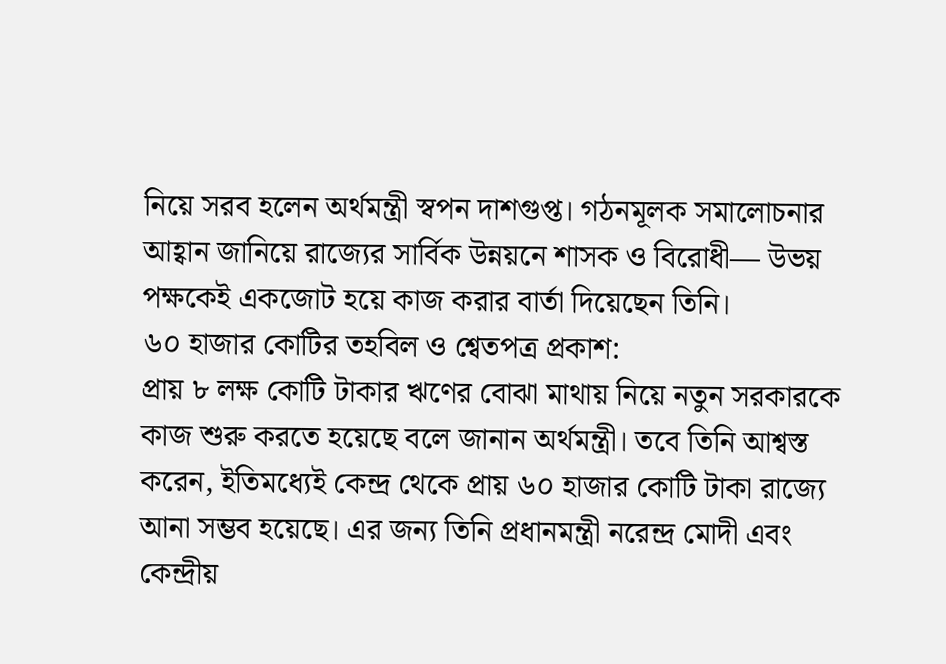নিয়ে সরব হলেন অর্থমন্ত্রী স্বপন দাশগুপ্ত। গঠনমূলক সমালোচনার আহ্বান জানিয়ে রাজ্যের সার্বিক উন্নয়নে শাসক ও বিরোধী— উভয় পক্ষকেই একজোট হয়ে কাজ করার বার্তা দিয়েছেন তিনি।
৬০ হাজার কোটির তহবিল ও শ্বেতপত্র প্রকাশ:
প্রায় ৮ লক্ষ কোটি টাকার ঋণের বোঝা মাথায় নিয়ে নতুন সরকারকে কাজ শুরু করতে হয়েছে বলে জানান অর্থমন্ত্রী। তবে তিনি আশ্বস্ত করেন, ইতিমধ্যেই কেন্দ্র থেকে প্রায় ৬০ হাজার কোটি টাকা রাজ্যে আনা সম্ভব হয়েছে। এর জন্য তিনি প্রধানমন্ত্রী নরেন্দ্র মোদী এবং কেন্দ্রীয়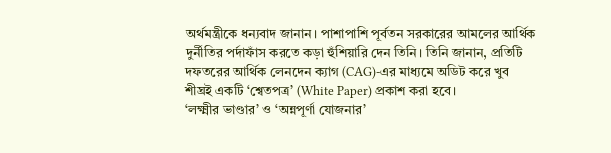অর্থমন্ত্রীকে ধন্যবাদ জানান। পাশাপাশি পূর্বতন সরকারের আমলের আর্থিক দুর্নীতির পর্দাফাঁস করতে কড়া হুঁশিয়ারি দেন তিনি। তিনি জানান, প্রতিটি দফতরের আর্থিক লেনদেন ক্যাগ (CAG)-এর মাধ্যমে অডিট করে খুব শীঘ্রই একটি ‘শ্বেতপত্র’ (White Paper) প্রকাশ করা হবে।
‘লক্ষ্মীর ভাণ্ডার’ ও ‘অন্নপূর্ণা যোজনার’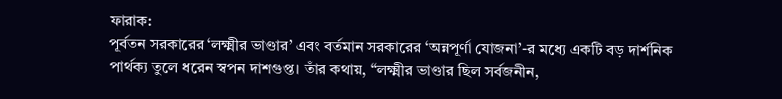ফারাক:
পূর্বতন সরকারের ‘লক্ষ্মীর ভাণ্ডার’ এবং বর্তমান সরকারের ‘অন্নপূর্ণা যোজনা’-র মধ্যে একটি বড় দার্শনিক পার্থক্য তুলে ধরেন স্বপন দাশগুপ্ত। তাঁর কথায়, “লক্ষ্মীর ভাণ্ডার ছিল সর্বজনীন,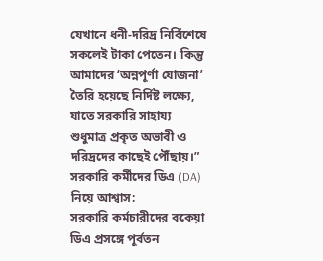যেখানে ধনী-দরিদ্র নির্বিশেষে সকলেই টাকা পেতেন। কিন্তু আমাদের ‘অন্নপূর্ণা যোজনা’ তৈরি হয়েছে নির্দিষ্ট লক্ষ্যে, যাতে সরকারি সাহায্য শুধুমাত্র প্রকৃত অভাবী ও দরিদ্রদের কাছেই পৌঁছায়।”
সরকারি কর্মীদের ডিএ (DA) নিয়ে আশ্বাস:
সরকারি কর্মচারীদের বকেয়া ডিএ প্রসঙ্গে পূর্বতন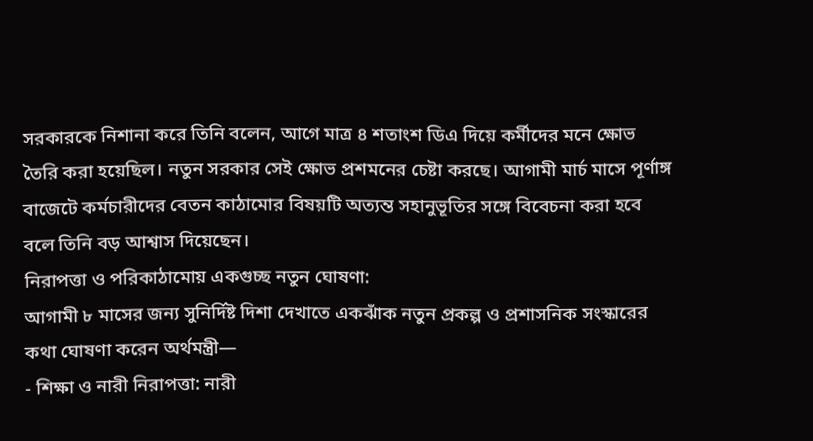সরকারকে নিশানা করে তিনি বলেন, আগে মাত্র ৪ শতাংশ ডিএ দিয়ে কর্মীদের মনে ক্ষোভ তৈরি করা হয়েছিল। নতুন সরকার সেই ক্ষোভ প্রশমনের চেষ্টা করছে। আগামী মার্চ মাসে পূর্ণাঙ্গ বাজেটে কর্মচারীদের বেতন কাঠামোর বিষয়টি অত্যন্ত সহানুভূতির সঙ্গে বিবেচনা করা হবে বলে তিনি বড় আশ্বাস দিয়েছেন।
নিরাপত্তা ও পরিকাঠামোয় একগুচ্ছ নতুন ঘোষণা:
আগামী ৮ মাসের জন্য সুনির্দিষ্ট দিশা দেখাতে একঝাঁক নতুন প্রকল্প ও প্রশাসনিক সংস্কারের কথা ঘোষণা করেন অর্থমন্ত্রী—
- শিক্ষা ও নারী নিরাপত্তা: নারী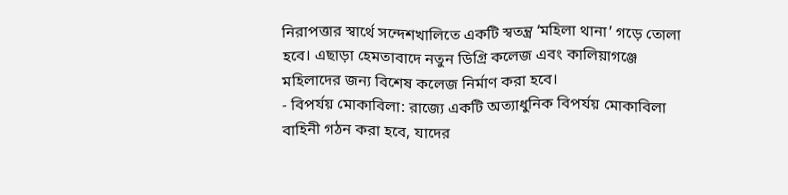নিরাপত্তার স্বার্থে সন্দেশখালিতে একটি স্বতন্ত্র ‘মহিলা থানা’ গড়ে তোলা হবে। এছাড়া হেমতাবাদে নতুন ডিগ্রি কলেজ এবং কালিয়াগঞ্জে মহিলাদের জন্য বিশেষ কলেজ নির্মাণ করা হবে।
- বিপর্যয় মোকাবিলা: রাজ্যে একটি অত্যাধুনিক বিপর্যয় মোকাবিলা বাহিনী গঠন করা হবে, যাদের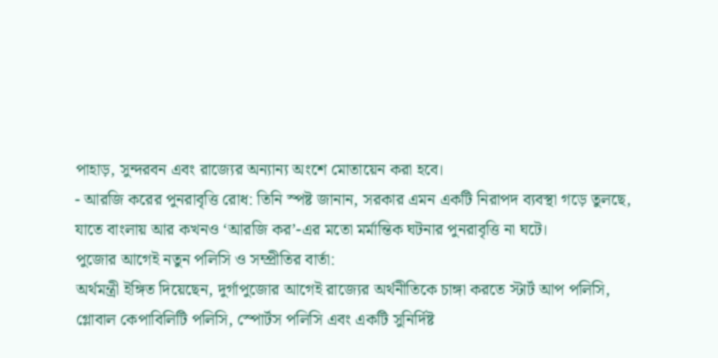পাহাড়, সুন্দরবন এবং রাজ্যের অন্যান্য অংশে মোতায়েন করা হবে।
- আরজি করের পুনরাবৃত্তি রোধ: তিনি স্পষ্ট জানান, সরকার এমন একটি নিরাপদ ব্যবস্থা গড়ে তুলছে, যাতে বাংলায় আর কখনও ‘আরজি কর’-এর মতো মর্মান্তিক ঘটনার পুনরাবৃত্তি না ঘটে।
পুজোর আগেই নতুন পলিসি ও সম্প্রীতির বার্তা:
অর্থমন্ত্রী ইঙ্গিত দিয়েছেন, দুর্গাপুজোর আগেই রাজ্যের অর্থনীতিকে চাঙ্গা করতে স্টার্ট আপ পলিসি, গ্লোবাল কেপাবিলিটি পলিসি, স্পোর্টস পলিসি এবং একটি সুনির্দিষ্ট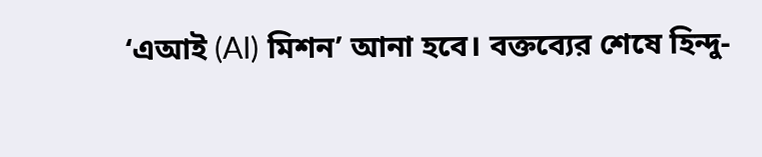‘এআই (AI) মিশন’ আনা হবে। বক্তব্যের শেষে হিন্দু-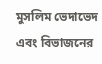মুসলিম ভেদাভেদ এবং বিভাজনের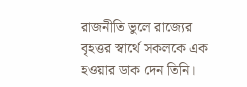রাজনীতি ভুলে রাজ্যের বৃহত্তর স্বার্থে সকলকে এক হওয়ার ডাক দেন তিনি।